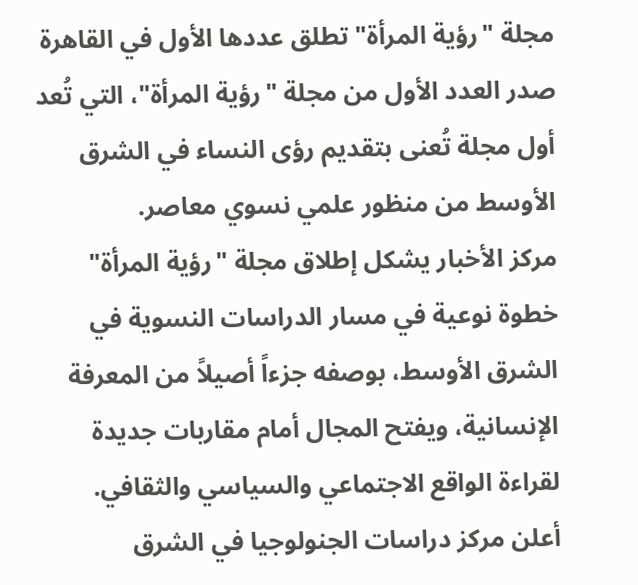مجلة "رؤية المرأة" تطلق عددها الأول في القاهرة
صدر العدد الأول من مجلة "رؤية المرأة"، التي تُعد أول مجلة تُعنى بتقديم رؤى النساء في الشرق الأوسط من منظور علمي نسوي معاصر.
مركز الأخبار يشكل إطلاق مجلة "رؤية المرأة" خطوة نوعية في مسار الدراسات النسوية في الشرق الأوسط، بوصفه جزءاً أصيلاً من المعرفة الإنسانية، ويفتح المجال أمام مقاربات جديدة لقراءة الواقع الاجتماعي والسياسي والثقافي.
أعلن مركز دراسات الجنولوجيا في الشرق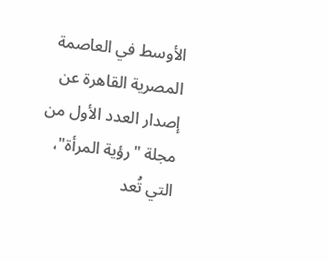الأوسط في العاصمة المصرية القاهرة عن إصدار العدد الأول من مجلة "رؤية المرأة"، التي تُعد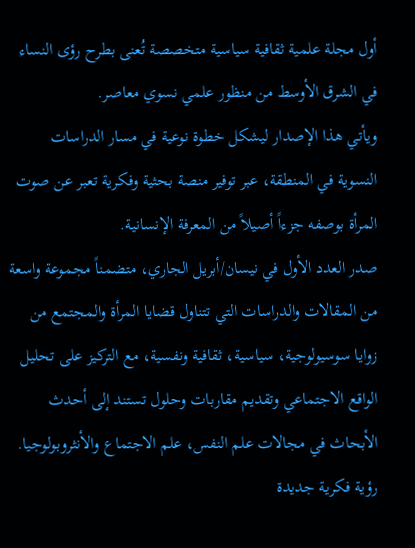أول مجلة علمية ثقافية سياسية متخصصة تُعنى بطرح رؤى النساء في الشرق الأوسط من منظور علمي نسوي معاصر.
ويأتي هذا الإصدار ليشكل خطوة نوعية في مسار الدراسات النسوية في المنطقة، عبر توفير منصة بحثية وفكرية تعبر عن صوت المرأة بوصفه جزءاً أصيلاً من المعرفة الإنسانية.
صدر العدد الأول في نيسان/أبريل الجاري، متضمناً مجموعة واسعة من المقالات والدراسات التي تتناول قضايا المرأة والمجتمع من زوايا سوسيولوجية، سياسية، ثقافية ونفسية، مع التركيز على تحليل الواقع الاجتماعي وتقديم مقاربات وحلول تستند إلى أحدث الأبحاث في مجالات علم النفس، علم الاجتماع والأنثروبولوجيا.
رؤية فكرية جديدة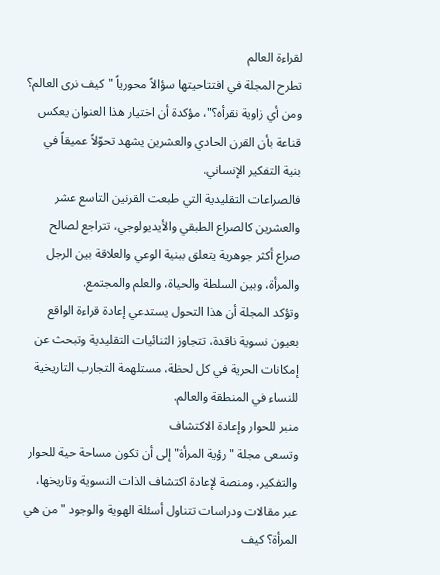لقراءة العالم
تطرح المجلة في افتتاحيتها سؤالاً محورياً "كيف نرى العالم؟ ومن أي زاوية نقرأه؟"، مؤكدة أن اختيار هذا العنوان يعكس قناعة بأن القرن الحادي والعشرين يشهد تحوّلاً عميقاً في بنية التفكير الإنساني.
فالصراعات التقليدية التي طبعت القرنين التاسع عشر والعشرين كالصراع الطبقي والأيديولوجي، تتراجع لصالح صراع أكثر جوهرية يتعلق ببنية الوعي والعلاقة بين الرجل والمرأة، وبين السلطة والحياة، والعلم والمجتمع.
وتؤكد المجلة أن هذا التحول يستدعي إعادة قراءة الواقع بعيون نسوية ناقدة، تتجاوز الثنائيات التقليدية وتبحث عن إمكانات الحرية في كل لحظة، مستلهمة التجارب التاريخية للنساء في المنطقة والعالم.
منبر للحوار وإعادة الاكتشاف
وتسعى مجلة "رؤية المرأة" إلى أن تكون مساحة حية للحوار والتفكير، ومنصة لإعادة اكتشاف الذات النسوية وتاريخها، عبر مقالات ودراسات تتناول أسئلة الهوية والوجود "من هي المرأة؟ كيف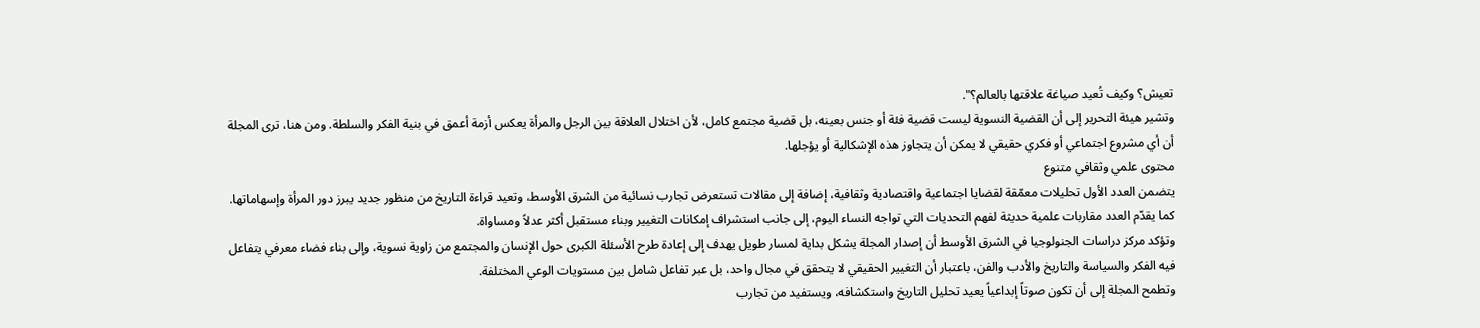تعيش؟ وكيف تُعيد صياغة علاقتها بالعالم؟".
وتشير هيئة التحرير إلى أن القضية النسوية ليست قضية فئة أو جنس بعينه، بل قضية مجتمع كامل، لأن اختلال العلاقة بين الرجل والمرأة يعكس أزمة أعمق في بنية الفكر والسلطة. ومن هنا، ترى المجلة أن أي مشروع اجتماعي أو فكري حقيقي لا يمكن أن يتجاوز هذه الإشكالية أو يؤجلها.
محتوى علمي وثقافي متنوع
يتضمن العدد الأول تحليلات معمّقة لقضايا اجتماعية واقتصادية وثقافية، إضافة إلى مقالات تستعرض تجارب نسائية من الشرق الأوسط، وتعيد قراءة التاريخ من منظور جديد يبرز دور المرأة وإسهاماتها. كما يقدّم العدد مقاربات علمية حديثة لفهم التحديات التي تواجه النساء اليوم، إلى جانب استشراف إمكانات التغيير وبناء مستقبل أكثر عدلاً ومساواة.
وتؤكد مركز دراسات الجنولوجيا في الشرق الأوسط أن إصدار المجلة يشكل بداية لمسار طويل يهدف إلى إعادة طرح الأسئلة الكبرى حول الإنسان والمجتمع من زاوية نسوية، وإلى بناء فضاء معرفي يتفاعل فيه الفكر والسياسة والتاريخ والأدب والفن، باعتبار أن التغيير الحقيقي لا يتحقق في مجال واحد، بل عبر تفاعل شامل بين مستويات الوعي المختلفة.
وتطمح المجلة إلى أن تكون صوتاً إبداعياً يعيد تحليل التاريخ واستكشافه، ويستفيد من تجارب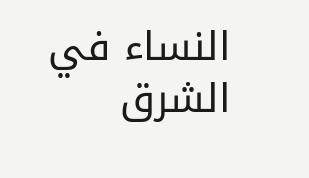النساء في الشرق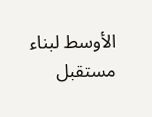الأوسط لبناء مستقبل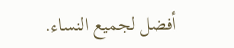أفضل لجميع النساء.